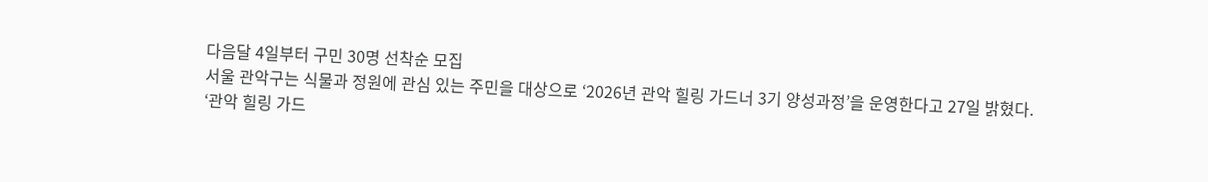다음달 4일부터 구민 30명 선착순 모집
서울 관악구는 식물과 정원에 관심 있는 주민을 대상으로 ‘2026년 관악 힐링 가드너 3기 양성과정’을 운영한다고 27일 밝혔다.
‘관악 힐링 가드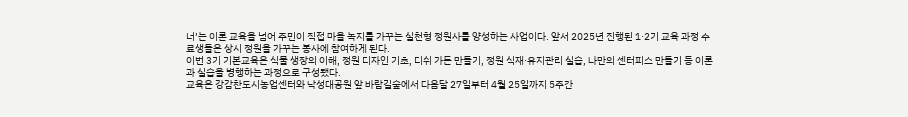너’는 이론 교육을 넘어 주민이 직접 마을 녹지를 가꾸는 실천형 정원사를 양성하는 사업이다. 앞서 2025년 진행된 1·2기 교육 과정 수료생들은 상시 정원을 가꾸는 봉사에 참여하게 된다.
이번 3기 기본교육은 식물 생장의 이해, 정원 디자인 기초, 디쉬 가든 만들기, 정원 식재·유지관리 실습, 나만의 센터피스 만들기 등 이론과 실습을 병행하는 과정으로 구성됐다.
교육은 강감찬도시농업센터와 낙성대공원 앞 바람길숲에서 다음달 27일부터 4월 25일까지 5주간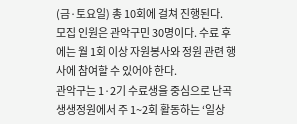(금·토요일) 총 10회에 걸쳐 진행된다.
모집 인원은 관악구민 30명이다. 수료 후에는 월 1회 이상 자원봉사와 정원 관련 행사에 참여할 수 있어야 한다.
관악구는 1·2기 수료생을 중심으로 난곡생생정원에서 주 1~2회 활동하는 ‘일상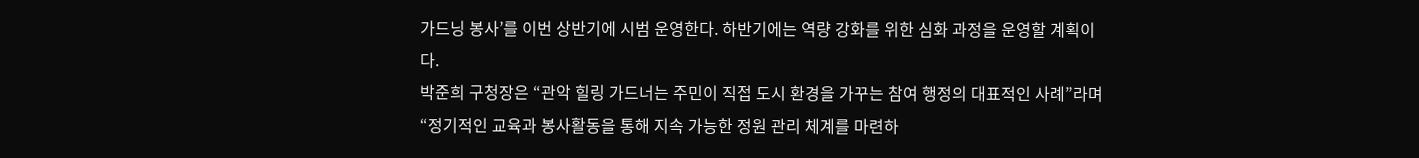가드닝 봉사’를 이번 상반기에 시범 운영한다. 하반기에는 역량 강화를 위한 심화 과정을 운영할 계획이다.
박준희 구청장은 “관악 힐링 가드너는 주민이 직접 도시 환경을 가꾸는 참여 행정의 대표적인 사례”라며 “정기적인 교육과 봉사활동을 통해 지속 가능한 정원 관리 체계를 마련하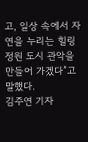고, 일상 속에서 자연을 누리는 힐링 정원 도시 관악을 만들어 가겠다”고 말했다.
김주연 기자